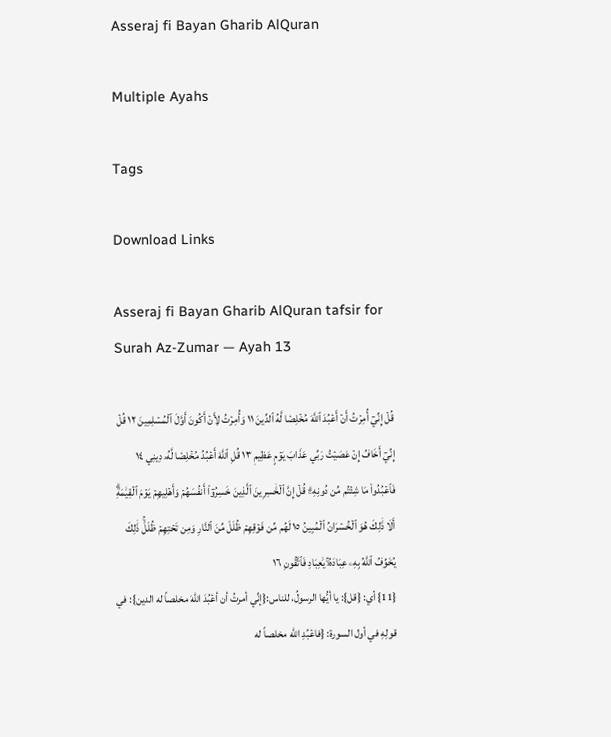Asseraj fi Bayan Gharib AlQuran

Multiple Ayahs

Tags

Download Links

Asseraj fi Bayan Gharib AlQuran tafsir for Surah Az-Zumar — Ayah 13

قُلۡ إِنِّيٓ أُمِرۡتُ أَنۡ أَعۡبُدَ ٱللَّهَ مُخۡلِصٗا لَّهُ ٱلدِّينَ ١١ وَأُمِرۡتُ لِأَنۡ أَكُونَ أَوَّلَ ٱلۡمُسۡلِمِينَ ١٢ قُلۡ إِنِّيٓ أَخَافُ إِنۡ عَصَيۡتُ رَبِّي عَذَابَ يَوۡمٍ عَظِيمٖ ١٣ قُلِ ٱللَّهَ أَعۡبُدُ مُخۡلِصٗا لَّهُۥ دِينِي ١٤ فَٱعۡبُدُواْ مَا شِئۡتُم مِّن دُونِهِۦۗ قُلۡ إِنَّ ٱلۡخَٰسِرِينَ ٱلَّذِينَ خَسِرُوٓاْ أَنفُسَهُمۡ وَأَهۡلِيهِمۡ يَوۡمَ ٱلۡقِيَٰمَةِۗ أَلَا ذَٰلِكَ هُوَ ٱلۡخُسۡرَانُ ٱلۡمُبِينُ ١٥ لَهُم مِّن فَوۡقِهِمۡ ظُلَلٞ مِّنَ ٱلنَّارِ وَمِن تَحۡتِهِمۡ ظُلَلٞۚ ذَٰلِكَ يُخَوِّفُ ٱللَّهُ بِهِۦ عِبَادَهُۥۚ يَٰعِبَادِ فَٱتَّقُونِ ١٦
{11} أي: {قل}: يا أيُّها الرسولُ، للناس:{إنِّي أمرتُ أن أعۡبُدَ اللهَ مخلصاً له الدين}: في قولِهِ في أول السورة: {فاعۡبُدِ الله مخلصاً له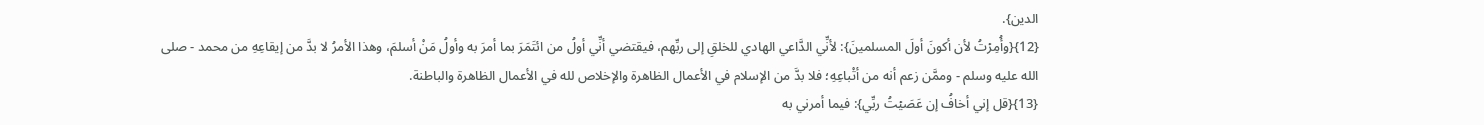الدين}.
{12}{وأُمِرۡتُ لأن أكونَ أولَ المسلمينَ}: لأنِّي الدَّاعي الهادي للخلقِ إلى ربِّهم، فيقتضي أنِّي أولُ من ائتَمَرَ بما أمرَ به وأولُ مَنْ أسلمَ، وهذا الأمرُ لا بدَّ من إيقاعِهِ من محمد - صلى الله عليه وسلم - وممَّن زعم أنه من أتْباعِهِ؛ فلا بدَّ من الإسلام في الأعمال الظاهرة والإخلاص لله في الأعمال الظاهرة والباطنة.
{13}{قل إني أخافُ إن عَصَيۡتُ ربِّي}: فيما أمرني به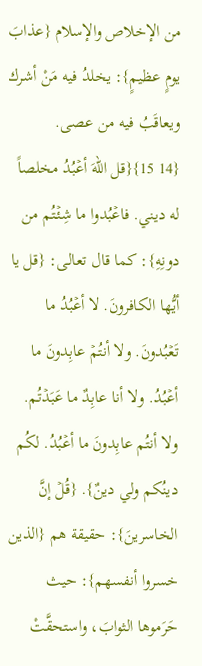من الإخلاص والإسلام {عذابَ يومٍ عظيمٍ}: يخلدُ فيه مَنْ أشرك ويعاقَبُ فيه من عصى.
{14 15}{قل اللهَ أعۡبُدُ مخلصاً له ديني. فاعۡبُدوا ما شِئۡتُم من دونِهِ}: كما قال تعالى: {قل يا أيُّها الكافرونَ. لا أعۡبُدُ ما تَعۡبُدونَ. ولا أنتُمۡ عابِدونَ ما أعۡبُدُ. ولا أنا عابِدٌ ما عَبَدۡتُم. ولا أنتُم عابِدونَ ما أعۡبُدُ. لكُم دينُكم ولي دينٌ}. {قُلۡ إنَّ الخاسرينَ}: حقيقة هم {الذين خسروا أنفسهم}: حيث حَرَموها الثوابَ، واستحقَّتْ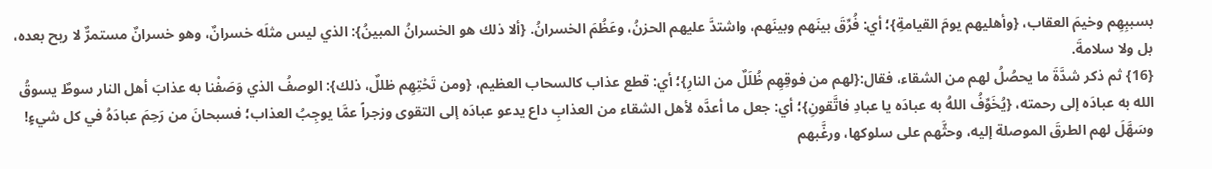بسببِهِم وخيمَ العقاب، {وأهليهم يومَ القيامةِ}؛ أي: فُرِّقَ بينَهم وبينَهم، واشتدَّ عليهم الحزنُ، وعَظُمَ الخسرانُ. {ألا ذلك هو الخسرانُ المبينُ}: الذي ليس مثلَه خسرانٌ، وهو خسرانٌ مستمرٌّ لا ربح بعده، بل ولا سلامةَ.
{16} ثم ذكر شدَّةَ ما يحصُلُ لهم من الشقاء، فقال:{لهم من فوقِهِم ظُلَلٌ من النارِ}؛ أي: قطع عذاب كالسحاب العظيم، {ومن تَحۡتِهِم ظللٌ، ذلك}: الوصفُ الذي وَصَفْنا به عذابَ أهل النار سوطٌ يسوقُ الله به عبادَه إلى رحمته، {يُخَوِّفُ اللهُ به عبادَه يا عبادِ فاتَّقونِ}؛ أي: جعل ما أعدَّه لأهل الشقاء من العذابِ داع يدعو عبادَه إلى التقوى وزجراً عمَّا يوجِبُ العذاب؛ فسبحانَ من رَحِمَ عبادَهُ في كل شيءٍ! وسَهَّلَ لهم الطرقَ الموصلة إليه، وحثَّهم على سلوكها، ورغَّبهم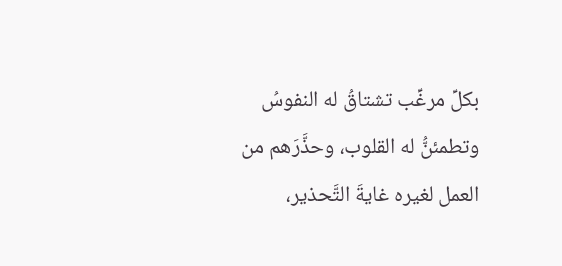بكلِّ مرغِّب تشتاقُ له النفوسُ وتطمئنُّ له القلوب، وحذَّرَهم من العمل لغيره غايةَ التَّحذير،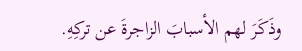وذَكَرَ لهم الأسبابَ الزاجرةَ عن تركِهِ.